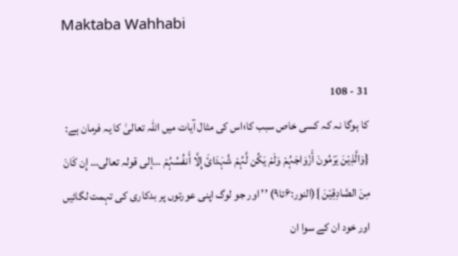Maktaba Wahhabi

31 - 108
کا ہوگا نہ کہ کسی خاص سبب کا؛اس کی مثال آیات میں اللہ تعالیٰ کا یہ فرمان ہے: {وَالَّذِیْنَ یَرْمُونَ أَزْوَاجَہُمْ وَلَمْ یَکُن لَّہُمْ شُہَدَائَ إِلَّا أَنفُسُہُمْ …إلی قولہ تعالی… إِن کَانَ مِنَ الصَّادِقِیْنَ }(النور:۶تا۹) ’’ اور جو لوگ اپنی عورتوں پر بدکاری کی تہمت لگائیں اور خود ان کے سوا ان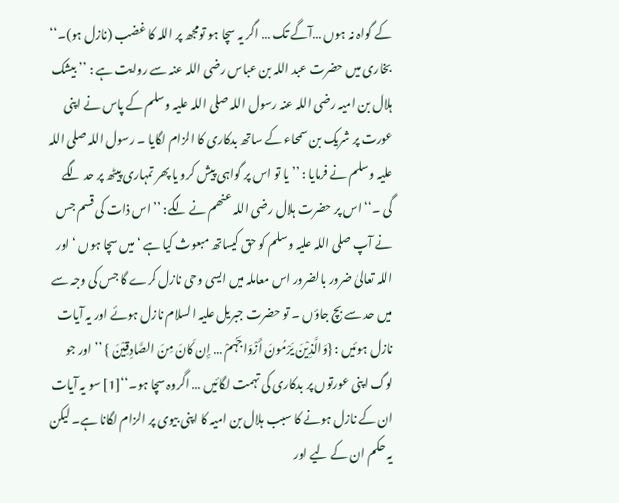کے گواہ نہ ہوں …آگے تک … اگر یہ سچا ہو تومجھ پر اللہ کا غضب (نازل ہو)۔‘‘ بخاری میں حضرت عبد اللہ بن عباس رضی اللہ عنہ سے روایت ہے : ’’ بیشک ہلال بن امیہ رضی اللہ عنہ رسول اللہ صلی اللہ علیہ وسلم کے پاس نے اپنی عورت پر شریک بن سمحاء کے ساتھ بدکاری کا الزام لگایا ۔ رسول اللہ صلی اللہ علیہ وسلم نے فرمایا : ’’ یا تو اس پر گواہی پیش کرو یا پھر تمہاری پیٹھ پر حد لگے گی ۔‘‘ اس پر حضرت ہلال رضی اللہ عنھم نے لگے: ’’ اس ذات کی قسم جس نے آپ صلی اللہ علیہ وسلم کو حق کیساتھ مبعوث کیا ہے ‘ میں سچا ہوں ‘ اور اللہ تعالیٰ ضرور بالضرور اس معاملہ میں ایسی وحی نازل کرے گا جس کی وجہ سے میں حد سے بچ جاؤں ۔ تو حضرت جبریل علیہ السلام نازل ہوئے اور یہ آیات نازل ہوئیں : {وَالَّذِیْنَ یَرْمُونَ أَزْوَاجَہُمْ … إِن کَانَ مِنَ الصَّادِقِیْنَ } ’’ اور جو لوگ اپنی عورتوں پر بدکاری کی تہمت لگائیں … اگروہ سچا ہو۔‘‘[1] سو یہ آیات ان کے نازل ہونے کا سبب ہلال بن امیہ کا اپنی بیوی پر الزام لگانا ہے۔ لیکن یہ حکم ان کے لیے اور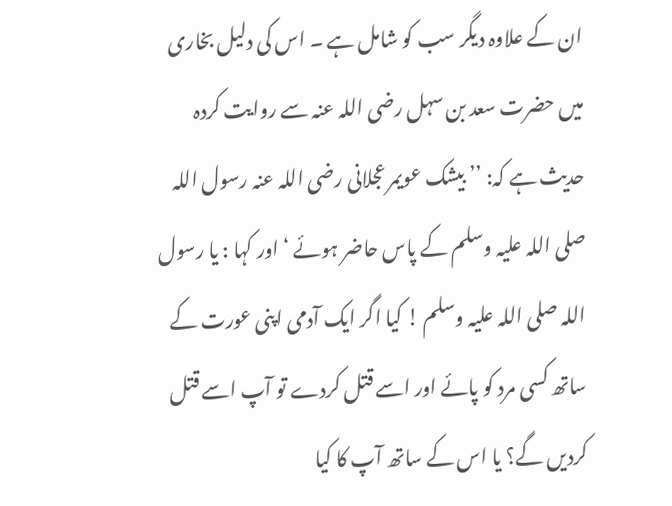ان کے علاوہ دیگر سب کو شامل ہے ۔ اس کی دلیل بخاری میں حضرت سعد بن سہل رضی اللہ عنہ سے روایت کردہ حدیث ہے کہ: ’’ بیشک عویمر عجلانی رضی اللہ عنہ رسول اللہ صلی اللہ علیہ وسلم کے پاس حاضر ہوئے ‘ اور کہا : یا رسول اللہ صلی اللہ علیہ وسلم ! کیا اگر ایک آدمی اپنی عورت کے ساتھ کسی مرد کو پائے اور اسے قتل کردے تو آپ اسے قتل کردیں گے؟ یا اس کے ساتھ آپ کا کیا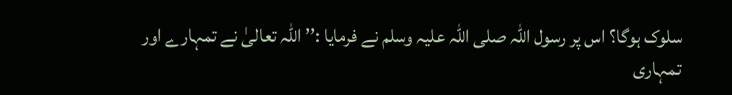سلوک ہوگا؟ اس پر رسول اللہ صلی اللہ علیہ وسلم نے فرمایا :’’ اللہ تعالیٰ نے تمہارے اور تمہاری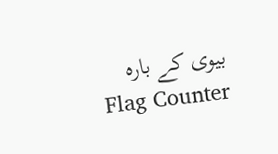بیوی کے بارہ
Flag Counter